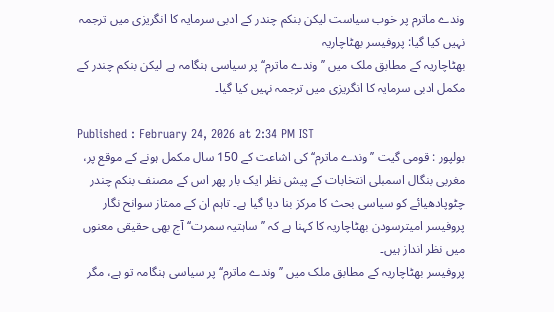وندے ماترم پر خوب سیاست لیکن بنکم چندر کے ادبی سرمایہ کا انگریزی میں ترجمہ نہیں کیا گیا: پروفیسر بھٹاچاریہ
بھٹاچاریہ کے مطابق ملک میں ’’وندے ماترم‘‘ پر سیاسی ہنگامہ ہے لیکن بنکم چندر کے مکمل ادبی سرمایہ کا انگریزی میں ترجمہ نہیں کیا گیا۔

Published : February 24, 2026 at 2:34 PM IST
بولپور : قومی گیت ’’وندے ماترم‘‘ کی اشاعت کے 150 سال مکمل ہونے کے موقع پر، مغربی بنگال اسمبلی انتخابات کے پیش نظر ایک بار پھر اس کے مصنف بنکم چندر چٹوپادھیائے کو سیاسی بحث کا مرکز بنا دیا گیا ہے۔ تاہم ان کے ممتاز سوانح نگار پروفیسر امیترسودن بھٹاچاریہ کا کہنا ہے کہ ’’ساہتیہ سمرت‘‘ آج بھی حقیقی معنوں میں نظر انداز ہیں۔
پروفیسر بھٹاچاریہ کے مطابق ملک میں ’’وندے ماترم‘‘ پر سیاسی ہنگامہ تو ہے، مگر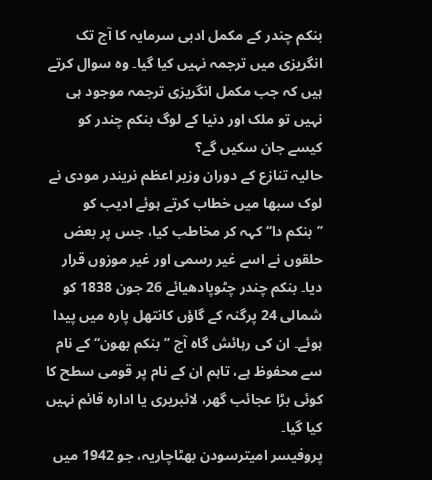بنکم چندر کے مکمل ادبی سرمایہ کا آج تک انگریزی میں ترجمہ نہیں کیا گیا۔ وہ سوال کرتے ہیں کہ جب مکمل انگریزی ترجمہ موجود ہی نہیں تو ملک اور دنیا کے لوگ بنکم چندر کو کیسے جان سکیں گے؟
حالیہ تنازع کے دوران وزیر اعظم نریندر مودی نے لوک سبھا میں خطاب کرتے ہوئے ادیب کو ’’بنکم دا‘‘ کہہ کر مخاطب کیا، جس پر بعض حلقوں نے اسے غیر رسمی اور غیر موزوں قرار دیا۔ بنکم چندر چٹوپادھیائے 26 جون 1838 کو شمالی 24 پرگنہ کے گاؤں کانتھل پارہ میں پیدا ہوئے۔ ان کی رہائش گاہ آج ’’بنکم بھون‘‘ کے نام سے محفوظ ہے، تاہم ان کے نام پر قومی سطح کا کوئی بڑا عجائب گھر، لائبریری یا ادارہ قائم نہیں کیا گیا۔
پروفیسر امیترسودن بھٹاچاریہ، جو 1942 میں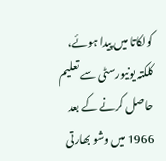کولکاتا میں پیدا ہوئے، کلکتہ یونیورسٹی سے تعلیم حاصل کرنے کے بعد 1966 میں وشو بھارتی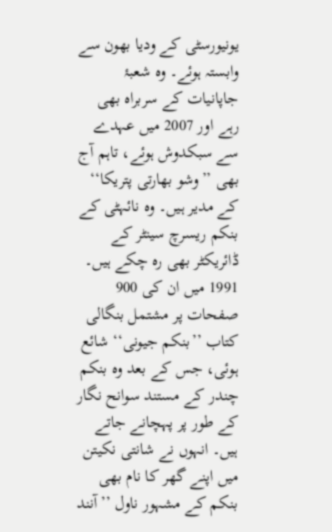یونیورسٹی کے ودیا بھون سے وابستہ ہوئے۔ وہ شعبۂ جاپانیات کے سربراہ بھی رہے اور 2007 میں عہدے سے سبکدوش ہوئے، تاہم آج بھی ’’وشو بھارتی پتریکا‘‘ کے مدیر ہیں۔ وہ نائہٹی کے بنکم ریسرچ سینٹر کے ڈائریکٹر بھی رہ چکے ہیں۔
1991 میں ان کی 900 صفحات پر مشتمل بنگالی کتاب ’’بنکم جیونی‘‘ شائع ہوئی، جس کے بعد وہ بنکم چندر کے مستند سوانح نگار کے طور پر پہچانے جاتے ہیں۔ انہوں نے شانتی نکیتن میں اپنے گھر کا نام بھی بنکم کے مشہور ناول ’’آنند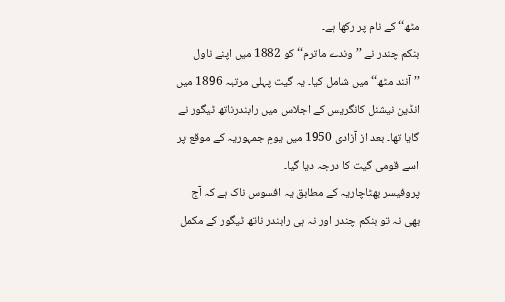مٹھ‘‘ کے نام پر رکھا ہے۔
بنکم چندر نے ’’وندے ماترم‘‘ کو 1882 میں اپنے ناول ’’آنند مٹھ‘‘ میں شامل کیا۔ یہ گیت پہلی مرتبہ 1896 میں انڈین نیشنل کانگریس کے اجلاس میں رابندرناتھ ٹیگور نے گایا تھا۔ بعد از آزادی 1950 میں یومِ جمہوریہ کے موقع پر اسے قومی گیت کا درجہ دیا گیا۔
پروفیسر بھٹاچاریہ کے مطابق یہ افسوس ناک ہے کہ آج بھی نہ تو بنکم چندر اور نہ ہی رابندر ناتھ ٹیگور کے مکمل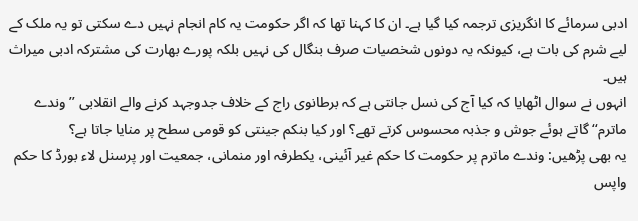ادبی سرمائے کا انگریزی ترجمہ کیا گیا ہے۔ ان کا کہنا تھا کہ اگر حکومت یہ کام انجام نہیں دے سکتی تو یہ ملک کے لیے شرم کی بات ہے، کیونکہ یہ دونوں شخصیات صرف بنگال کی نہیں بلکہ پورے بھارت کی مشترکہ ادبی میراث ہیں۔
انہوں نے سوال اٹھایا کہ کیا آج کی نسل جانتی ہے کہ برطانوی راج کے خلاف جدوجہد کرنے والے انقلابی ’’وندے ماترم‘‘ گاتے ہوئے جوش و جذبہ محسوس کرتے تھے؟ اور کیا بنکم جینتی کو قومی سطح پر منایا جاتا ہے؟
یہ بھی پڑھیں: وندے ماترم پر حکومت کا حکم غیر آئینی، یکطرفہ اور منمانی، جمعیت اور پرسنل لاء بورڈ کا حکم واپس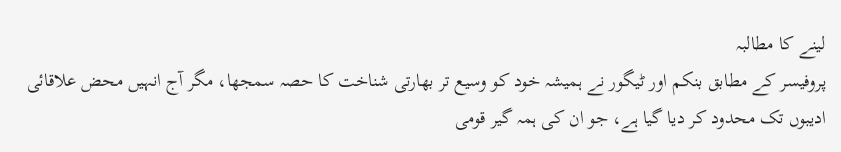لینے کا مطالبہ
پروفیسر کے مطابق بنکم اور ٹیگور نے ہمیشہ خود کو وسیع تر بھارتی شناخت کا حصہ سمجھا، مگر آج انہیں محض علاقائی ادیبوں تک محدود کر دیا گیا ہے، جو ان کی ہمہ گیر قومی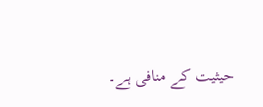حیثیت کے منافی ہے۔